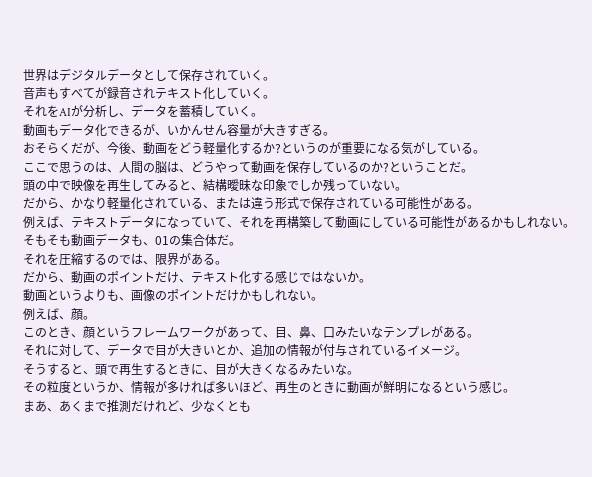世界はデジタルデータとして保存されていく。
音声もすべてが録音されテキスト化していく。
それをAIが分析し、データを蓄積していく。
動画もデータ化できるが、いかんせん容量が大きすぎる。
おそらくだが、今後、動画をどう軽量化するか?というのが重要になる気がしている。
ここで思うのは、人間の脳は、どうやって動画を保存しているのか?ということだ。
頭の中で映像を再生してみると、結構曖昧な印象でしか残っていない。
だから、かなり軽量化されている、または違う形式で保存されている可能性がある。
例えば、テキストデータになっていて、それを再構築して動画にしている可能性があるかもしれない。
そもそも動画データも、01の集合体だ。
それを圧縮するのでは、限界がある。
だから、動画のポイントだけ、テキスト化する感じではないか。
動画というよりも、画像のポイントだけかもしれない。
例えば、顔。
このとき、顔というフレームワークがあって、目、鼻、口みたいなテンプレがある。
それに対して、データで目が大きいとか、追加の情報が付与されているイメージ。
そうすると、頭で再生するときに、目が大きくなるみたいな。
その粒度というか、情報が多ければ多いほど、再生のときに動画が鮮明になるという感じ。
まあ、あくまで推測だけれど、少なくとも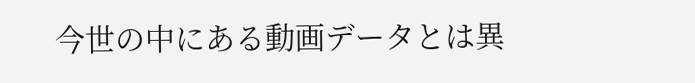今世の中にある動画データとは異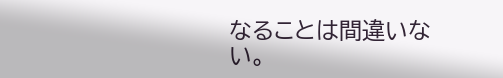なることは間違いない。